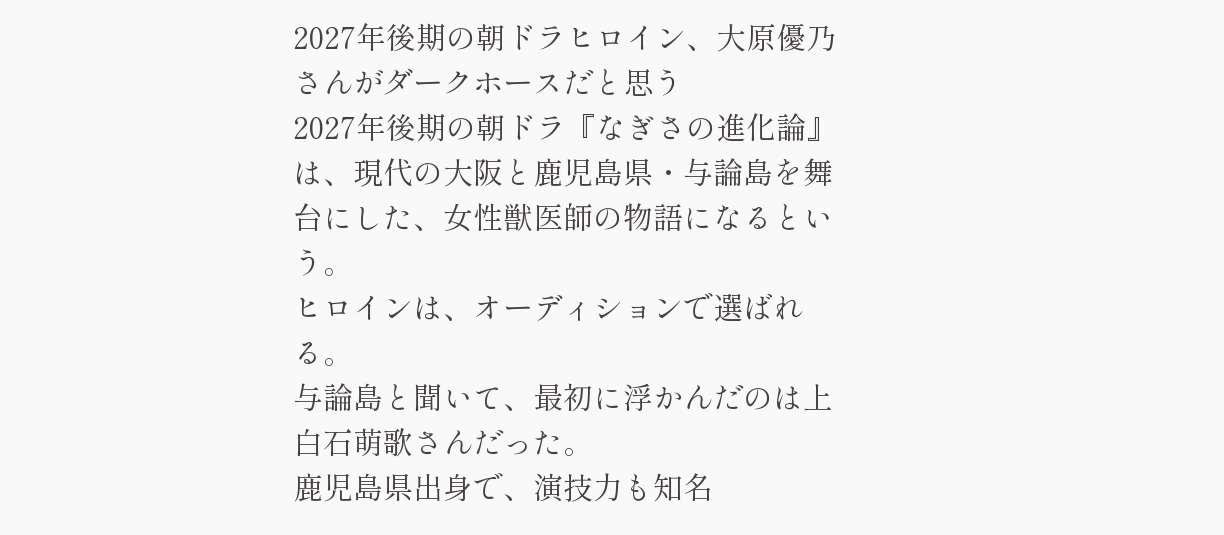2027年後期の朝ドラヒロイン、大原優乃さんがダークホースだと思う
2027年後期の朝ドラ『なぎさの進化論』は、現代の大阪と鹿児島県・与論島を舞台にした、女性獣医師の物語になるという。
ヒロインは、オーディションで選ばれる。
与論島と聞いて、最初に浮かんだのは上白石萌歌さんだった。
鹿児島県出身で、演技力も知名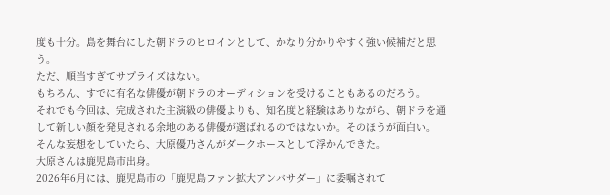度も十分。島を舞台にした朝ドラのヒロインとして、かなり分かりやすく強い候補だと思う。
ただ、順当すぎてサプライズはない。
もちろん、すでに有名な俳優が朝ドラのオーディションを受けることもあるのだろう。
それでも今回は、完成された主演級の俳優よりも、知名度と経験はありながら、朝ドラを通して新しい顔を発見される余地のある俳優が選ばれるのではないか。そのほうが面白い。
そんな妄想をしていたら、大原優乃さんがダークホースとして浮かんできた。
大原さんは鹿児島市出身。
2026年6月には、鹿児島市の「鹿児島ファン拡大アンバサダー」に委嘱されて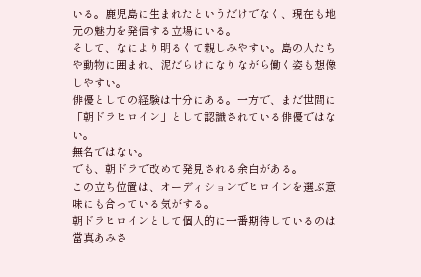いる。鹿児島に生まれたというだけでなく、現在も地元の魅力を発信する立場にいる。
そして、なにより明るくて親しみやすい。島の人たちや動物に囲まれ、泥だらけになりながら働く姿も想像しやすい。
俳優としての経験は十分にある。一方で、まだ世間に「朝ドラヒロイン」として認識されている俳優ではない。
無名ではない。
でも、朝ドラで改めて発見される余白がある。
この立ち位置は、オーディションでヒロインを選ぶ意味にも合っている気がする。
朝ドラヒロインとして個人的に一番期待しているのは當真あみさ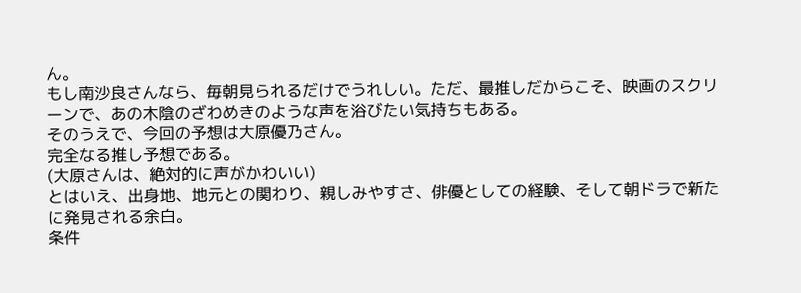ん。
もし南沙良さんなら、毎朝見られるだけでうれしい。ただ、最推しだからこそ、映画のスクリーンで、あの木陰のざわめきのような声を浴びたい気持ちもある。
そのうえで、今回の予想は大原優乃さん。
完全なる推し予想である。
(大原さんは、絶対的に声がかわいい)
とはいえ、出身地、地元との関わり、親しみやすさ、俳優としての経験、そして朝ドラで新たに発見される余白。
条件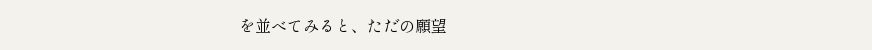を並べてみると、ただの願望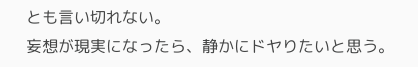とも言い切れない。
妄想が現実になったら、静かにドヤりたいと思う。